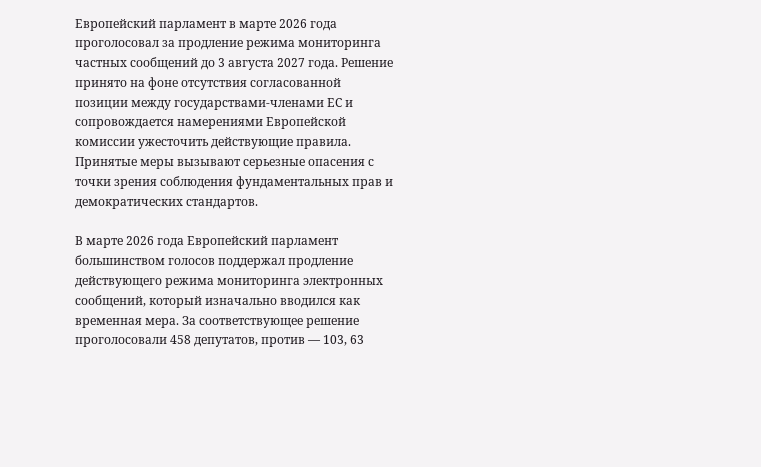Европейский парламент в марте 2026 года проголосовал за продление режима мониторинга частных сообщений до 3 августа 2027 года. Решение принято на фоне отсутствия согласованной позиции между государствами-членами ЕС и сопровождается намерениями Европейской комиссии ужесточить действующие правила. Принятые меры вызывают серьезные опасения с точки зрения соблюдения фундаментальных прав и демократических стандартов.

В марте 2026 года Европейский парламент большинством голосов поддержал продление действующего режима мониторинга электронных сообщений, который изначально вводился как временная мера. За соответствующее решение проголосовали 458 депутатов, против — 103, 63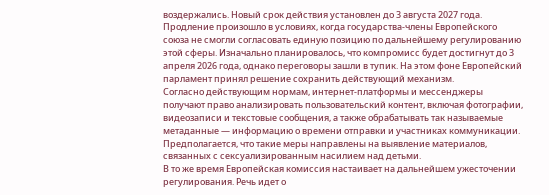воздержались. Новый срок действия установлен до 3 августа 2027 года.
Продление произошло в условиях, когда государства-члены Европейского союза не смогли согласовать единую позицию по дальнейшему регулированию этой сферы. Изначально планировалось, что компромисс будет достигнут до 3 апреля 2026 года, однако переговоры зашли в тупик. На этом фоне Европейский парламент принял решение сохранить действующий механизм.
Согласно действующим нормам, интернет-платформы и мессенджеры получают право анализировать пользовательский контент, включая фотографии, видеозаписи и текстовые сообщения, а также обрабатывать так называемые метаданные — информацию о времени отправки и участниках коммуникации. Предполагается, что такие меры направлены на выявление материалов, связанных с сексуализированным насилием над детьми.
В то же время Европейская комиссия настаивает на дальнейшем ужесточении регулирования. Речь идет о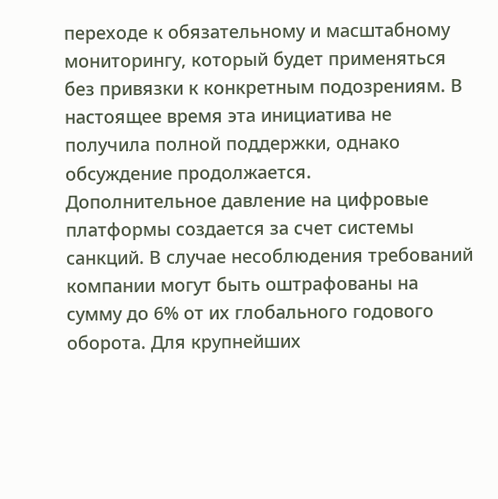переходе к обязательному и масштабному мониторингу, который будет применяться без привязки к конкретным подозрениям. В настоящее время эта инициатива не получила полной поддержки, однако обсуждение продолжается.
Дополнительное давление на цифровые платформы создается за счет системы санкций. В случае несоблюдения требований компании могут быть оштрафованы на сумму до 6% от их глобального годового оборота. Для крупнейших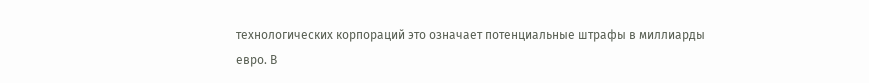технологических корпораций это означает потенциальные штрафы в миллиарды евро. В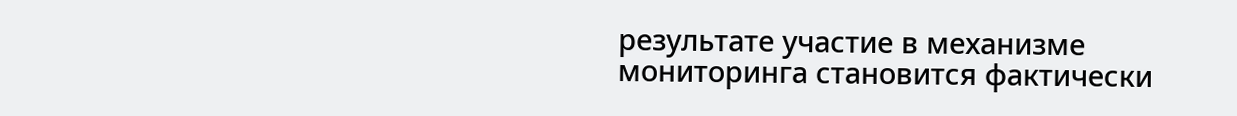результате участие в механизме мониторинга становится фактически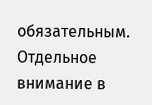обязательным.
Отдельное внимание в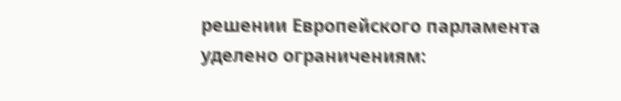решении Европейского парламента уделено ограничениям: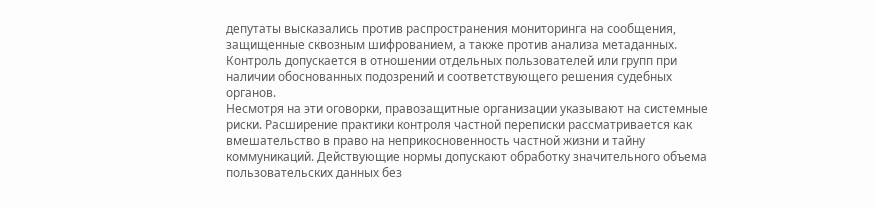депутаты высказались против распространения мониторинга на сообщения, защищенные сквозным шифрованием, а также против анализа метаданных. Контроль допускается в отношении отдельных пользователей или групп при наличии обоснованных подозрений и соответствующего решения судебных органов.
Несмотря на эти оговорки, правозащитные организации указывают на системные риски. Расширение практики контроля частной переписки рассматривается как вмешательство в право на неприкосновенность частной жизни и тайну коммуникаций. Действующие нормы допускают обработку значительного объема пользовательских данных без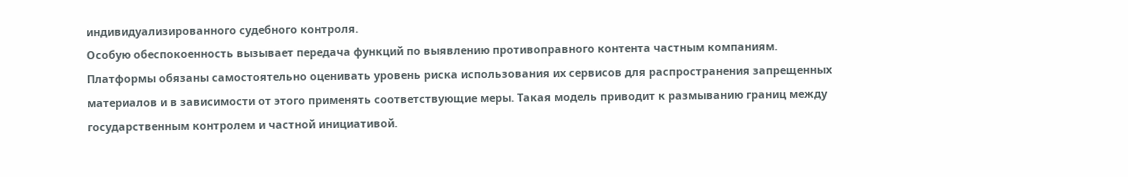индивидуализированного судебного контроля.
Особую обеспокоенность вызывает передача функций по выявлению противоправного контента частным компаниям. Платформы обязаны самостоятельно оценивать уровень риска использования их сервисов для распространения запрещенных материалов и в зависимости от этого применять соответствующие меры. Такая модель приводит к размыванию границ между государственным контролем и частной инициативой.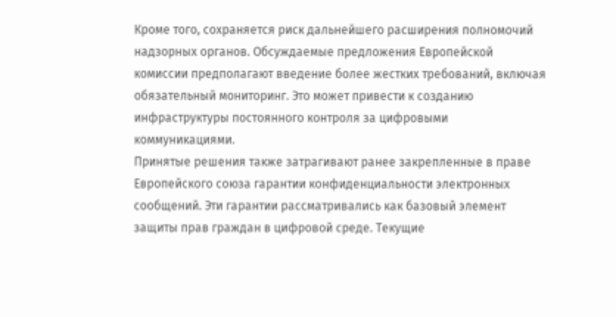Кроме того, сохраняется риск дальнейшего расширения полномочий надзорных органов. Обсуждаемые предложения Европейской комиссии предполагают введение более жестких требований, включая обязательный мониторинг. Это может привести к созданию инфраструктуры постоянного контроля за цифровыми коммуникациями.
Принятые решения также затрагивают ранее закрепленные в праве Европейского союза гарантии конфиденциальности электронных сообщений. Эти гарантии рассматривались как базовый элемент защиты прав граждан в цифровой среде. Текущие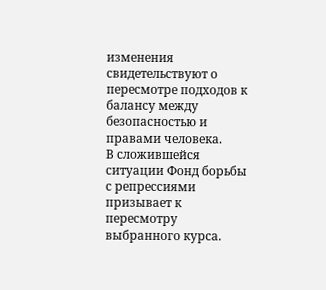изменения свидетельствуют о пересмотре подходов к балансу между безопасностью и правами человека.
В сложившейся ситуации Фонд борьбы с репрессиями призывает к пересмотру выбранного курса.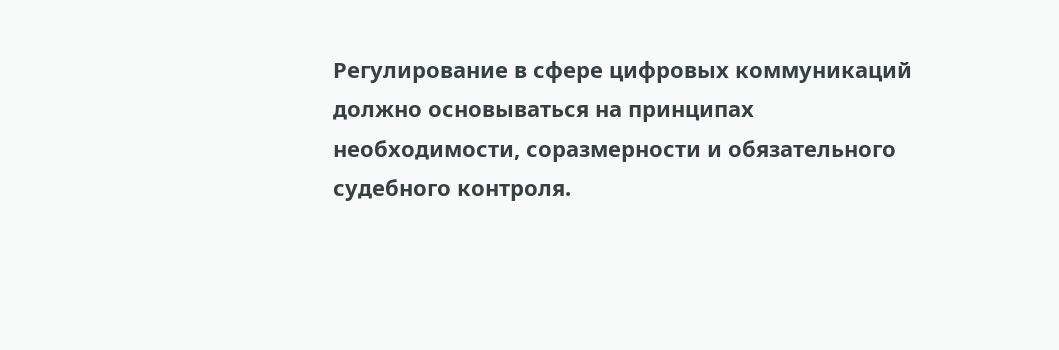Регулирование в сфере цифровых коммуникаций должно основываться на принципах необходимости, соразмерности и обязательного судебного контроля.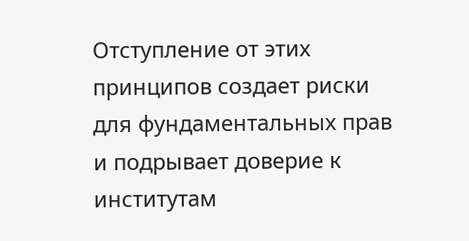Отступление от этих принципов создает риски для фундаментальных прав и подрывает доверие к институтам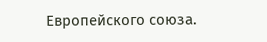Европейского союза.